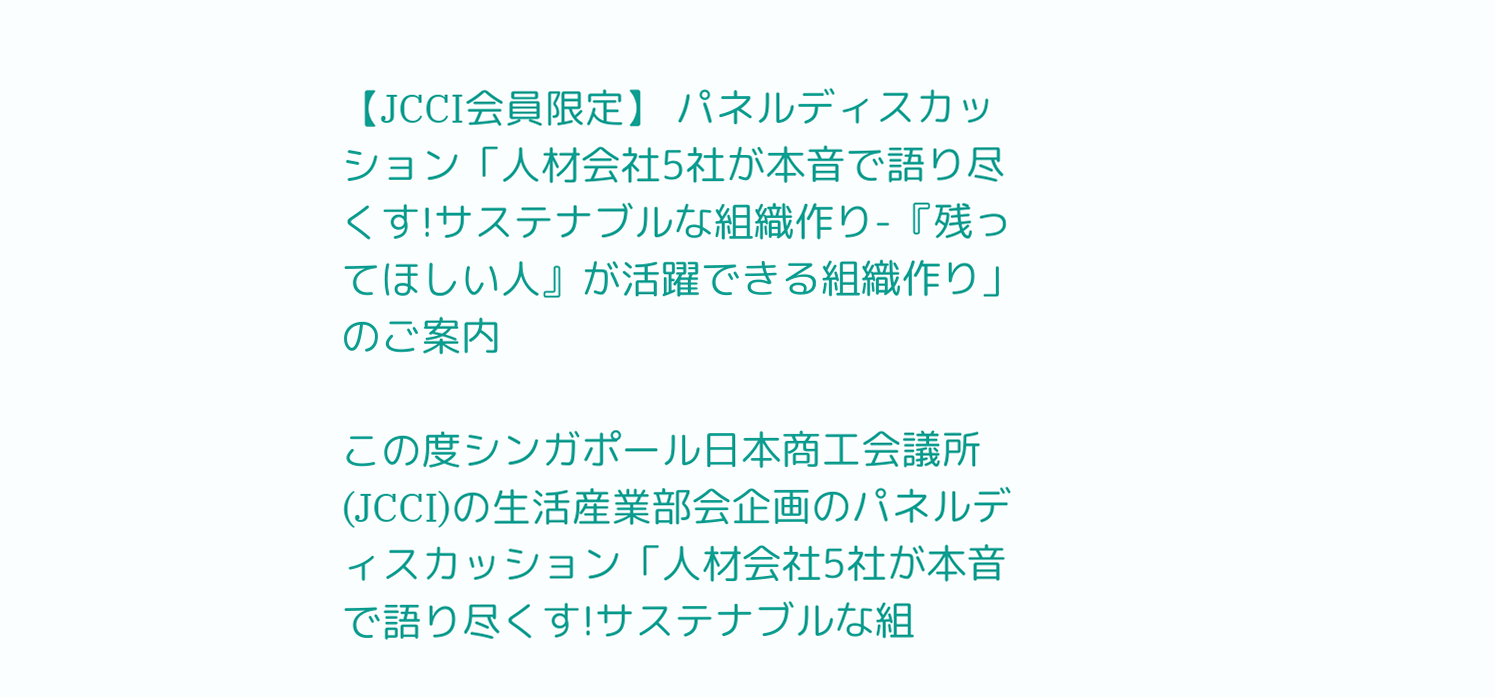【JCCI会員限定】 パネルディスカッション「人材会社5社が本音で語り尽くす!サステナブルな組織作り-『残ってほしい人』が活躍できる組織作り」のご案内

この度シンガポール日本商工会議所(JCCI)の生活産業部会企画のパネルディスカッション「人材会社5社が本音で語り尽くす!サステナブルな組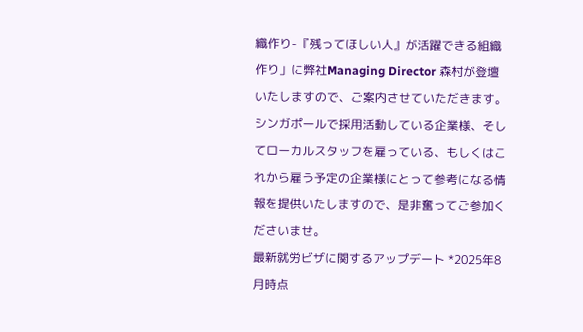織作り-『残ってほしい人』が活躍できる組織作り」に弊社Managing Director 森村が登壇いたしますので、ご案内させていただきます。
シンガポールで採用活動している企業様、そしてローカルスタッフを雇っている、もしくはこれから雇う予定の企業様にとって参考になる情報を提供いたしますので、是非奮ってご参加くださいませ。
最新就労ビザに関するアップデート *2025年8月時点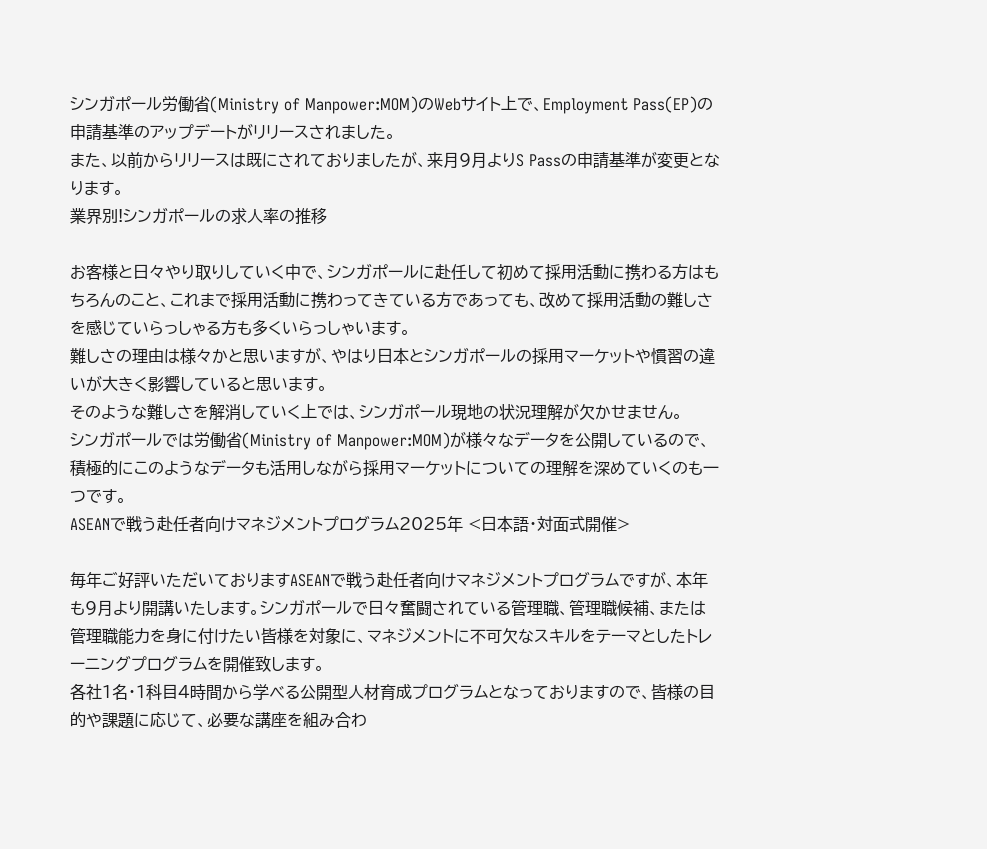シンガポール労働省(Ministry of Manpower:MOM)のWebサイト上で、Employment Pass(EP)の申請基準のアップデートがリリースされました。
また、以前からリリースは既にされておりましたが、来月9月よりS Passの申請基準が変更となります。
業界別!シンガポールの求人率の推移

お客様と日々やり取りしていく中で、シンガポールに赴任して初めて採用活動に携わる方はもちろんのこと、これまで採用活動に携わってきている方であっても、改めて採用活動の難しさを感じていらっしゃる方も多くいらっしゃいます。
難しさの理由は様々かと思いますが、やはり日本とシンガポールの採用マーケットや慣習の違いが大きく影響していると思います。
そのような難しさを解消していく上では、シンガポール現地の状況理解が欠かせません。
シンガポールでは労働省(Ministry of Manpower:MOM)が様々なデータを公開しているので、積極的にこのようなデータも活用しながら採用マーケットについての理解を深めていくのも一つです。
ASEANで戦う赴任者向けマネジメントプログラム2025年 <日本語・対面式開催>

毎年ご好評いただいておりますASEANで戦う赴任者向けマネジメントプログラムですが、本年も9月より開講いたします。シンガポールで日々奮闘されている管理職、管理職候補、または管理職能力を身に付けたい皆様を対象に、マネジメントに不可欠なスキルをテーマとしたトレーニングプログラムを開催致します。
各社1名・1科目4時間から学べる公開型人材育成プログラムとなっておりますので、皆様の目的や課題に応じて、必要な講座を組み合わ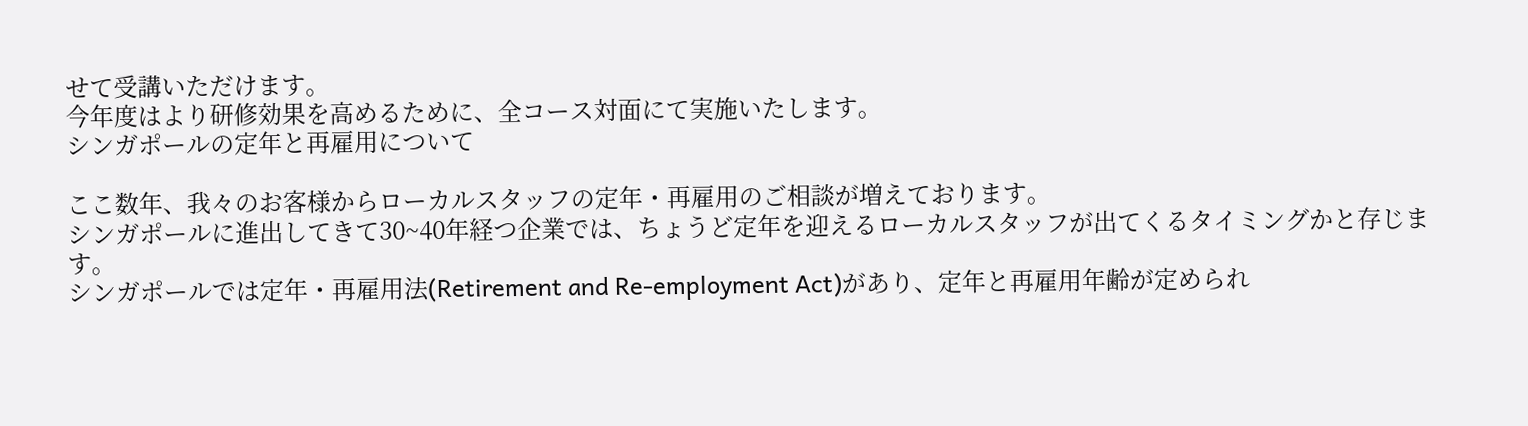せて受講いただけます。
今年度はより研修効果を高めるために、全コース対面にて実施いたします。
シンガポールの定年と再雇用について

ここ数年、我々のお客様からローカルスタッフの定年・再雇用のご相談が増えております。
シンガポールに進出してきて30~40年経つ企業では、ちょうど定年を迎えるローカルスタッフが出てくるタイミングかと存じます。
シンガポールでは定年・再雇用法(Retirement and Re-employment Act)があり、定年と再雇用年齢が定められ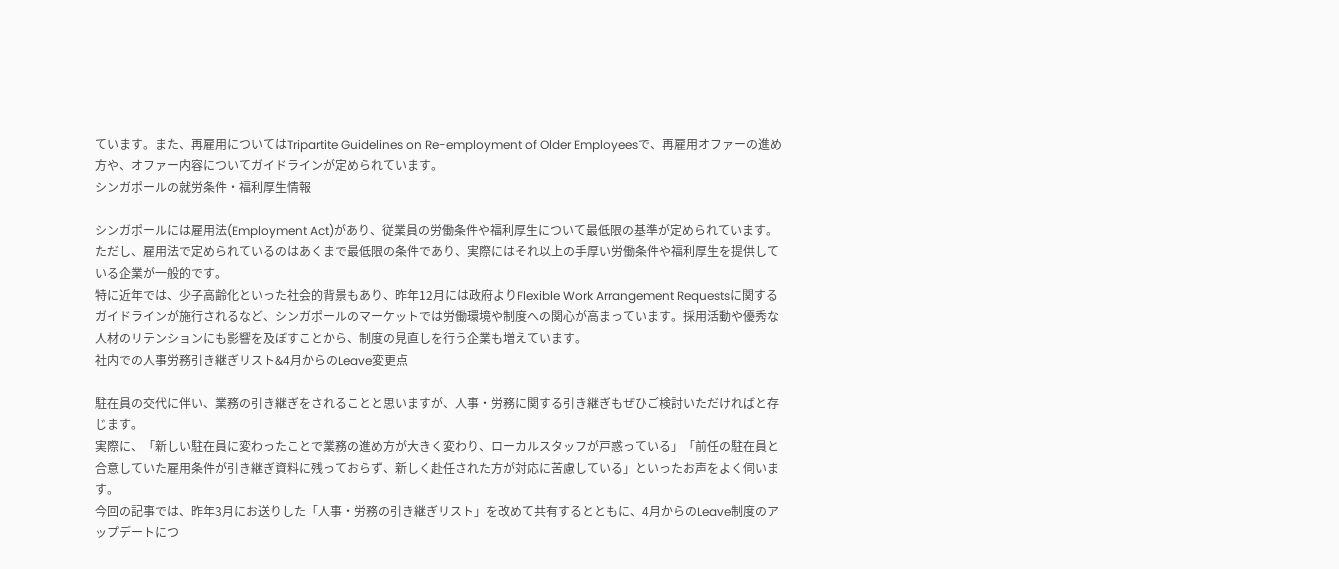ています。また、再雇用についてはTripartite Guidelines on Re-employment of Older Employeesで、再雇用オファーの進め方や、オファー内容についてガイドラインが定められています。
シンガポールの就労条件・福利厚生情報

シンガポールには雇用法(Employment Act)があり、従業員の労働条件や福利厚生について最低限の基準が定められています。ただし、雇用法で定められているのはあくまで最低限の条件であり、実際にはそれ以上の手厚い労働条件や福利厚生を提供している企業が一般的です。
特に近年では、少子高齢化といった社会的背景もあり、昨年12月には政府よりFlexible Work Arrangement Requestsに関するガイドラインが施行されるなど、シンガポールのマーケットでは労働環境や制度への関心が高まっています。採用活動や優秀な人材のリテンションにも影響を及ぼすことから、制度の見直しを行う企業も増えています。
社内での人事労務引き継ぎリスト&4月からのLeave変更点

駐在員の交代に伴い、業務の引き継ぎをされることと思いますが、人事・労務に関する引き継ぎもぜひご検討いただければと存じます。
実際に、「新しい駐在員に変わったことで業務の進め方が大きく変わり、ローカルスタッフが戸惑っている」「前任の駐在員と合意していた雇用条件が引き継ぎ資料に残っておらず、新しく赴任された方が対応に苦慮している」といったお声をよく伺います。
今回の記事では、昨年3月にお送りした「人事・労務の引き継ぎリスト」を改めて共有するとともに、4月からのLeave制度のアップデートにつ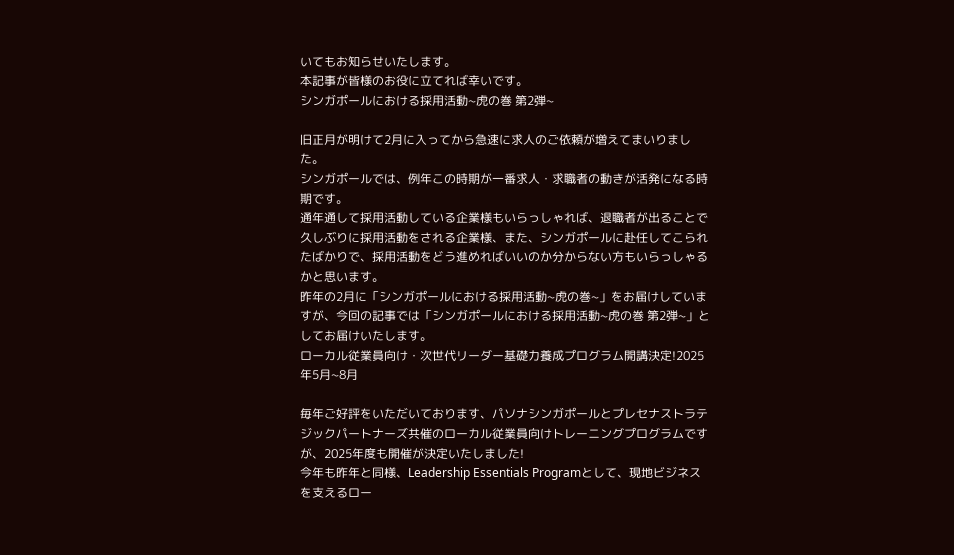いてもお知らせいたします。
本記事が皆様のお役に立てれば幸いです。
シンガポールにおける採用活動~虎の巻 第2弾~

旧正月が明けて2月に入ってから急速に求人のご依頼が増えてまいりました。
シンガポールでは、例年この時期が一番求人・求職者の動きが活発になる時期です。
通年通して採用活動している企業様もいらっしゃれば、退職者が出ることで久しぶりに採用活動をされる企業様、また、シンガポールに赴任してこられたばかりで、採用活動をどう進めればいいのか分からない方もいらっしゃるかと思います。
昨年の2月に「シンガポールにおける採用活動~虎の巻~」をお届けしていますが、今回の記事では「シンガポールにおける採用活動~虎の巻 第2弾~」としてお届けいたします。
ローカル従業員向け・次世代リーダー基礎力養成プログラム開講決定!2025年5月~8月

毎年ご好評をいただいております、パソナシンガポールとプレセナストラテジックパートナーズ共催のローカル従業員向けトレーニングプログラムですが、2025年度も開催が決定いたしました!
今年も昨年と同様、Leadership Essentials Programとして、現地ビジネスを支えるロー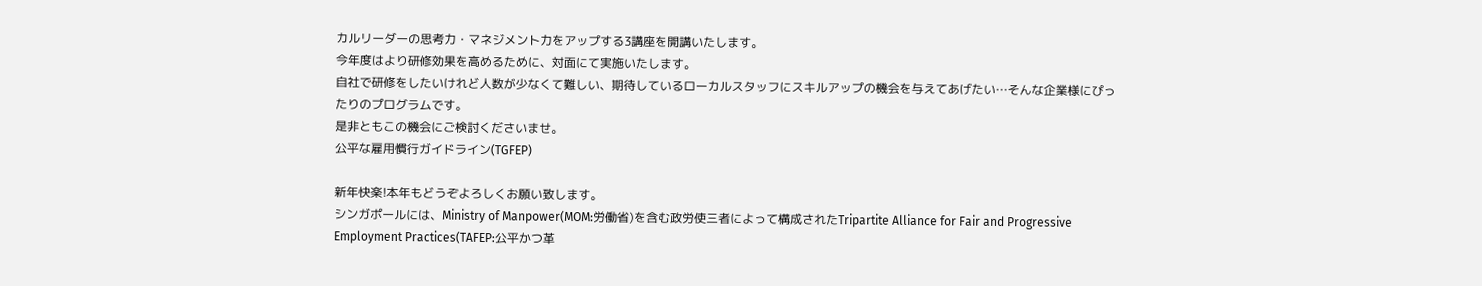カルリーダーの思考力・マネジメント力をアップする3講座を開講いたします。
今年度はより研修効果を高めるために、対面にて実施いたします。
自社で研修をしたいけれど人数が少なくて難しい、期待しているローカルスタッフにスキルアップの機会を与えてあげたい…そんな企業様にぴったりのプログラムです。
是非ともこの機会にご検討くださいませ。
公平な雇用慣行ガイドライン(TGFEP)

新年快楽!本年もどうぞよろしくお願い致します。
シンガポールには、Ministry of Manpower(MOM:労働省)を含む政労使三者によって構成されたTripartite Alliance for Fair and Progressive Employment Practices(TAFEP:公平かつ革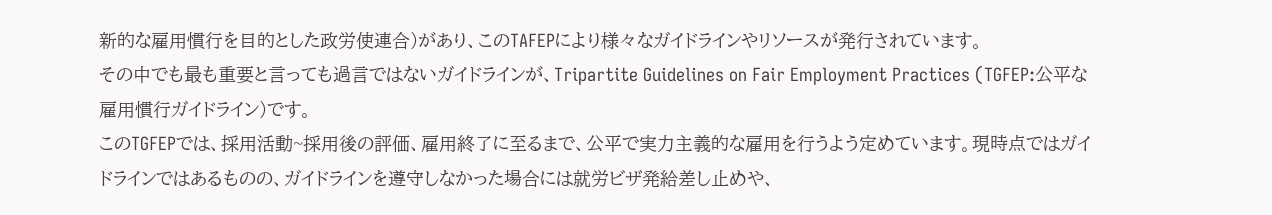新的な雇用慣行を目的とした政労使連合)があり、このTAFEPにより様々なガイドラインやリソースが発行されています。
その中でも最も重要と言っても過言ではないガイドラインが、Tripartite Guidelines on Fair Employment Practices (TGFEP:公平な雇用慣行ガイドライン)です。
このTGFEPでは、採用活動~採用後の評価、雇用終了に至るまで、公平で実力主義的な雇用を行うよう定めています。現時点ではガイドラインではあるものの、ガイドラインを遵守しなかった場合には就労ビザ発給差し止めや、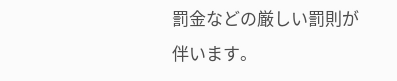罰金などの厳しい罰則が伴います。